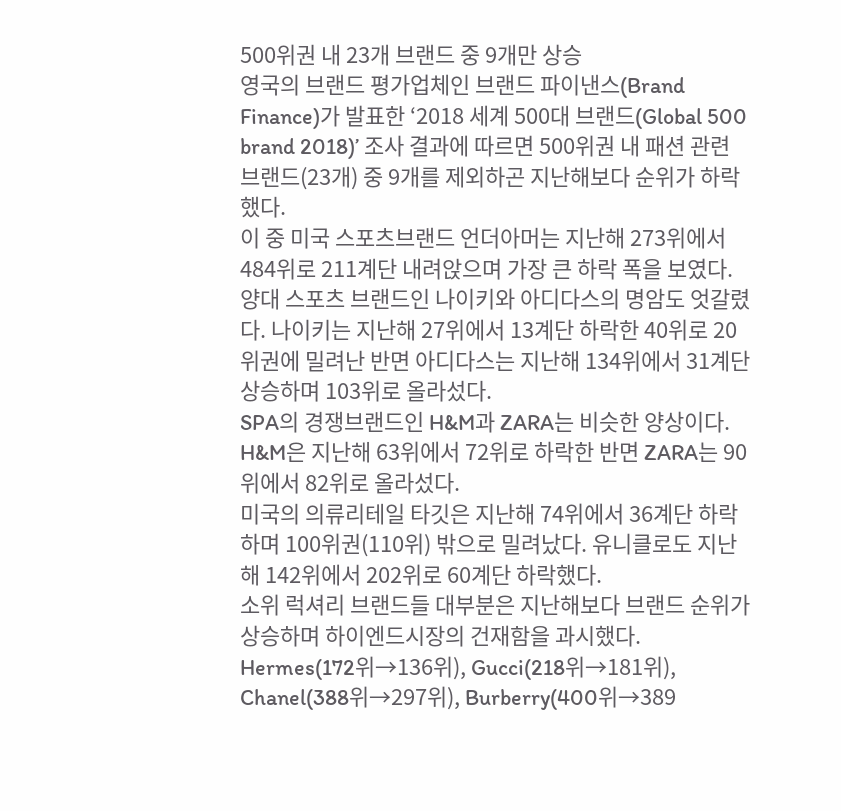500위권 내 23개 브랜드 중 9개만 상승
영국의 브랜드 평가업체인 브랜드 파이낸스(Brand Finance)가 발표한 ‘2018 세계 500대 브랜드(Global 500 brand 2018)’ 조사 결과에 따르면 500위권 내 패션 관련 브랜드(23개) 중 9개를 제외하곤 지난해보다 순위가 하락했다.
이 중 미국 스포츠브랜드 언더아머는 지난해 273위에서 484위로 211계단 내려앉으며 가장 큰 하락 폭을 보였다. 양대 스포츠 브랜드인 나이키와 아디다스의 명암도 엇갈렸다. 나이키는 지난해 27위에서 13계단 하락한 40위로 20위권에 밀려난 반면 아디다스는 지난해 134위에서 31계단 상승하며 103위로 올라섰다.
SPA의 경쟁브랜드인 H&M과 ZARA는 비슷한 양상이다. H&M은 지난해 63위에서 72위로 하락한 반면 ZARA는 90위에서 82위로 올라섰다.
미국의 의류리테일 타깃은 지난해 74위에서 36계단 하락하며 100위권(110위) 밖으로 밀려났다. 유니클로도 지난해 142위에서 202위로 60계단 하락했다.
소위 럭셔리 브랜드들 대부분은 지난해보다 브랜드 순위가 상승하며 하이엔드시장의 건재함을 과시했다. Hermes(172위→136위), Gucci(218위→181위), Chanel(388위→297위), Burberry(400위→389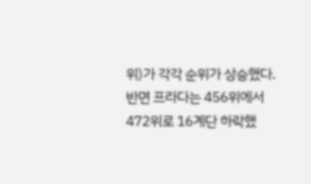위)가 각각 순위가 상승했다. 반면 프라다는 456위에서 472위로 16계단 하락했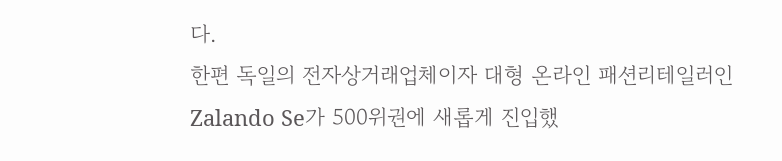다.
한편 독일의 전자상거래업체이자 대형 온라인 패션리테일러인 Zalando Se가 500위권에 새롭게 진입했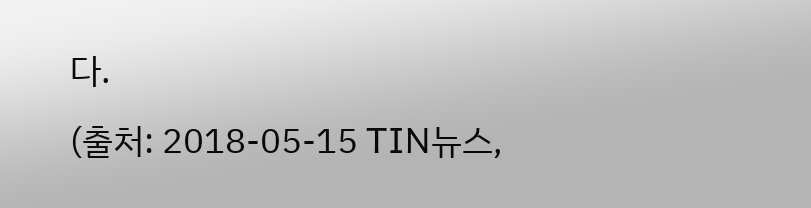다.
(출처: 2018-05-15 TIN뉴스,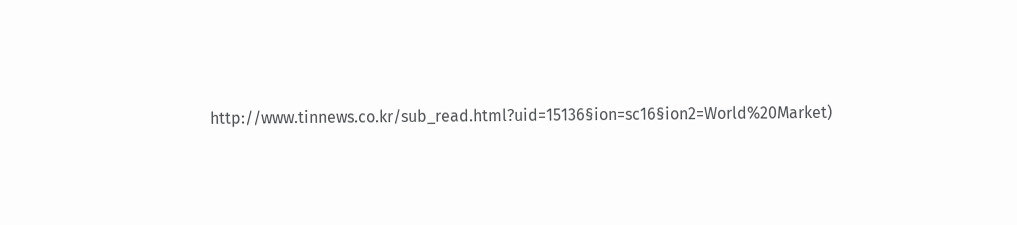http://www.tinnews.co.kr/sub_read.html?uid=15136§ion=sc16§ion2=World%20Market)